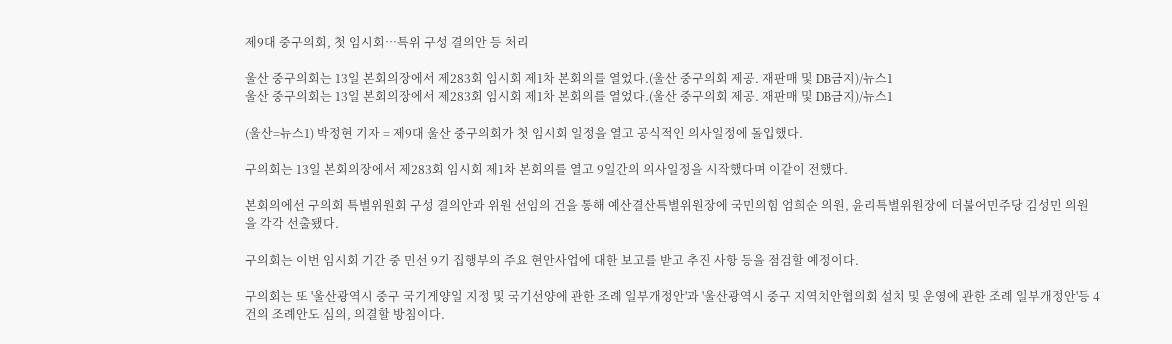제9대 중구의회, 첫 임시회…특위 구성 결의안 등 처리

울산 중구의회는 13일 본회의장에서 제283회 임시회 제1차 본회의를 열었다.(울산 중구의회 제공. 재판매 및 DB금지)/뉴스1
울산 중구의회는 13일 본회의장에서 제283회 임시회 제1차 본회의를 열었다.(울산 중구의회 제공. 재판매 및 DB금지)/뉴스1

(울산=뉴스1) 박정현 기자 = 제9대 울산 중구의회가 첫 임시회 일정을 열고 공식적인 의사일정에 돌입했다.

구의회는 13일 본회의장에서 제283회 임시회 제1차 본회의를 열고 9일간의 의사일정을 시작했다며 이같이 전했다.

본회의에선 구의회 특별위원회 구성 결의안과 위원 선임의 건을 통해 예산결산특별위원장에 국민의힘 엄희순 의원, 윤리특별위원장에 더불어민주당 김성민 의원을 각각 선출됐다.

구의회는 이번 임시회 기간 중 민선 9기 집행부의 주요 현안사업에 대한 보고를 받고 추진 사항 등을 점검할 예정이다.

구의회는 또 '울산광역시 중구 국기게양일 지정 및 국기선양에 관한 조례 일부개정안'과 '울산광역시 중구 지역치안협의회 설치 및 운영에 관한 조례 일부개정안'등 4건의 조례안도 심의, 의결할 방침이다.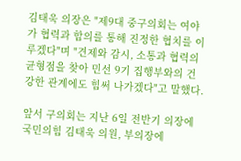김태욱 의장은 "제9대 중구의회는 여야가 협력과 합의를 통해 진정한 협치를 이루겠다"며 "견제와 감시, 소통과 협력의 균형점을 찾아 민선 9기 집행부와의 건강한 관계에도 힘써 나가겠다"고 말했다.

앞서 구의회는 지난 6일 전반기 의장에 국민의힘 김태욱 의원, 부의장에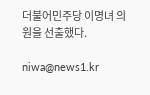더불어민주당 이명녀 의원을 선출했다.

niwa@news1.kr